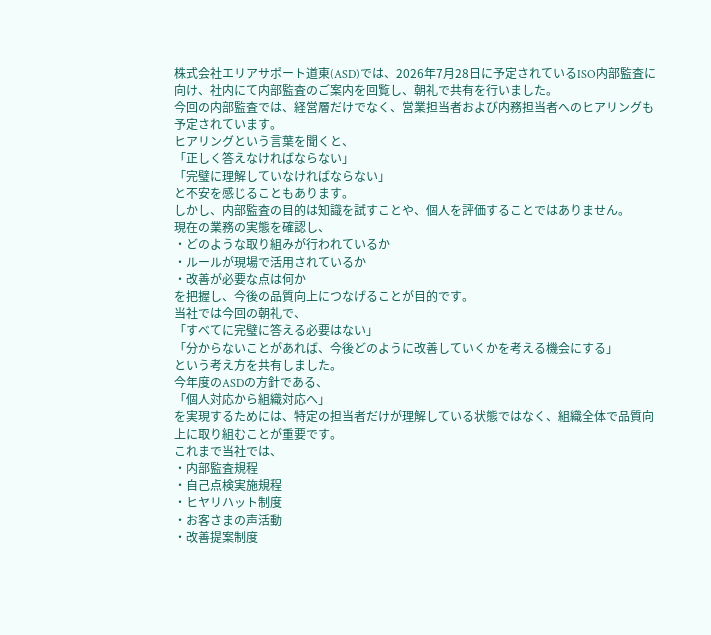株式会社エリアサポート道東(ASD)では、2026年7月28日に予定されているISO内部監査に向け、社内にて内部監査のご案内を回覧し、朝礼で共有を行いました。
今回の内部監査では、経営層だけでなく、営業担当者および内務担当者へのヒアリングも予定されています。
ヒアリングという言葉を聞くと、
「正しく答えなければならない」
「完璧に理解していなければならない」
と不安を感じることもあります。
しかし、内部監査の目的は知識を試すことや、個人を評価することではありません。
現在の業務の実態を確認し、
・どのような取り組みが行われているか
・ルールが現場で活用されているか
・改善が必要な点は何か
を把握し、今後の品質向上につなげることが目的です。
当社では今回の朝礼で、
「すべてに完璧に答える必要はない」
「分からないことがあれば、今後どのように改善していくかを考える機会にする」
という考え方を共有しました。
今年度のASDの方針である、
「個人対応から組織対応へ」
を実現するためには、特定の担当者だけが理解している状態ではなく、組織全体で品質向上に取り組むことが重要です。
これまで当社では、
・内部監査規程
・自己点検実施規程
・ヒヤリハット制度
・お客さまの声活動
・改善提案制度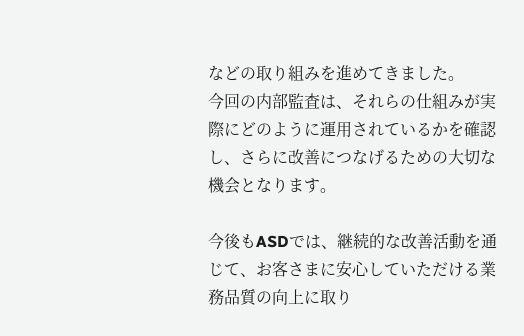などの取り組みを進めてきました。
今回の内部監査は、それらの仕組みが実際にどのように運用されているかを確認し、さらに改善につなげるための大切な機会となります。

今後もASDでは、継続的な改善活動を通じて、お客さまに安心していただける業務品質の向上に取り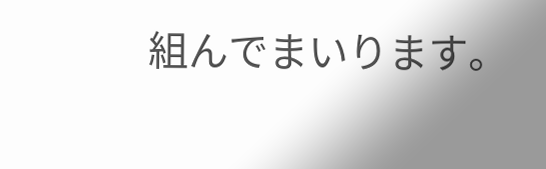組んでまいります。